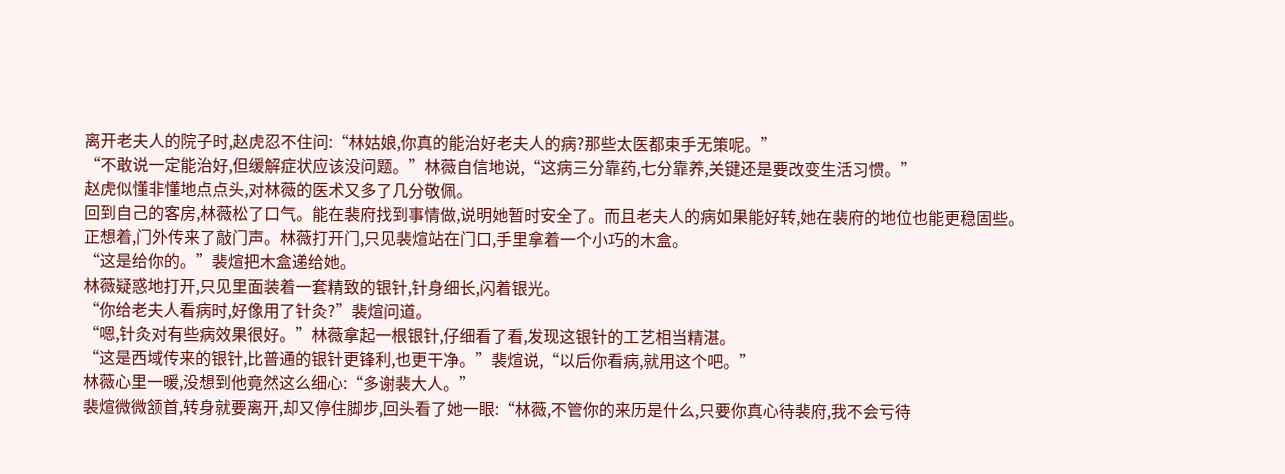离开老夫人的院子时,赵虎忍不住问:“林姑娘,你真的能治好老夫人的病?那些太医都束手无策呢。”
“不敢说一定能治好,但缓解症状应该没问题。”林薇自信地说,“这病三分靠药,七分靠养,关键还是要改变生活习惯。”
赵虎似懂非懂地点点头,对林薇的医术又多了几分敬佩。
回到自己的客房,林薇松了口气。能在裴府找到事情做,说明她暂时安全了。而且老夫人的病如果能好转,她在裴府的地位也能更稳固些。
正想着,门外传来了敲门声。林薇打开门,只见裴煊站在门口,手里拿着一个小巧的木盒。
“这是给你的。”裴煊把木盒递给她。
林薇疑惑地打开,只见里面装着一套精致的银针,针身细长,闪着银光。
“你给老夫人看病时,好像用了针灸?”裴煊问道。
“嗯,针灸对有些病效果很好。”林薇拿起一根银针,仔细看了看,发现这银针的工艺相当精湛。
“这是西域传来的银针,比普通的银针更锋利,也更干净。”裴煊说,“以后你看病,就用这个吧。”
林薇心里一暖,没想到他竟然这么细心:“多谢裴大人。”
裴煊微微颔首,转身就要离开,却又停住脚步,回头看了她一眼:“林薇,不管你的来历是什么,只要你真心待裴府,我不会亏待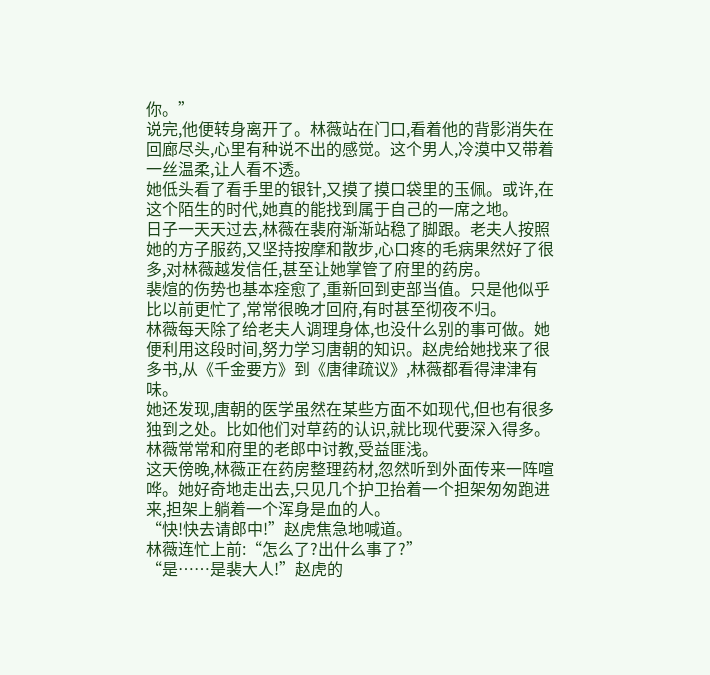你。”
说完,他便转身离开了。林薇站在门口,看着他的背影消失在回廊尽头,心里有种说不出的感觉。这个男人,冷漠中又带着一丝温柔,让人看不透。
她低头看了看手里的银针,又摸了摸口袋里的玉佩。或许,在这个陌生的时代,她真的能找到属于自己的一席之地。
日子一天天过去,林薇在裴府渐渐站稳了脚跟。老夫人按照她的方子服药,又坚持按摩和散步,心口疼的毛病果然好了很多,对林薇越发信任,甚至让她掌管了府里的药房。
裴煊的伤势也基本痊愈了,重新回到吏部当值。只是他似乎比以前更忙了,常常很晚才回府,有时甚至彻夜不归。
林薇每天除了给老夫人调理身体,也没什么别的事可做。她便利用这段时间,努力学习唐朝的知识。赵虎给她找来了很多书,从《千金要方》到《唐律疏议》,林薇都看得津津有味。
她还发现,唐朝的医学虽然在某些方面不如现代,但也有很多独到之处。比如他们对草药的认识,就比现代要深入得多。林薇常常和府里的老郎中讨教,受益匪浅。
这天傍晚,林薇正在药房整理药材,忽然听到外面传来一阵喧哗。她好奇地走出去,只见几个护卫抬着一个担架匆匆跑进来,担架上躺着一个浑身是血的人。
“快!快去请郎中!”赵虎焦急地喊道。
林薇连忙上前:“怎么了?出什么事了?”
“是……是裴大人!”赵虎的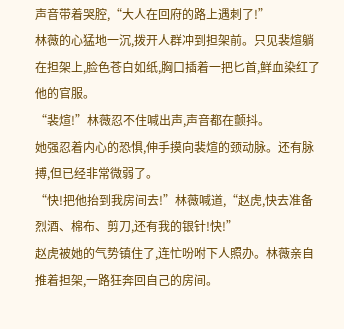声音带着哭腔,“大人在回府的路上遇刺了!”
林薇的心猛地一沉,拨开人群冲到担架前。只见裴煊躺在担架上,脸色苍白如纸,胸口插着一把匕首,鲜血染红了他的官服。
“裴煊!”林薇忍不住喊出声,声音都在颤抖。
她强忍着内心的恐惧,伸手摸向裴煊的颈动脉。还有脉搏,但已经非常微弱了。
“快!把他抬到我房间去!”林薇喊道,“赵虎,快去准备烈酒、棉布、剪刀,还有我的银针!快!”
赵虎被她的气势镇住了,连忙吩咐下人照办。林薇亲自推着担架,一路狂奔回自己的房间。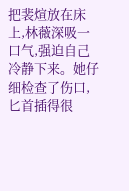把裴煊放在床上,林薇深吸一口气,强迫自己冷静下来。她仔细检查了伤口,匕首插得很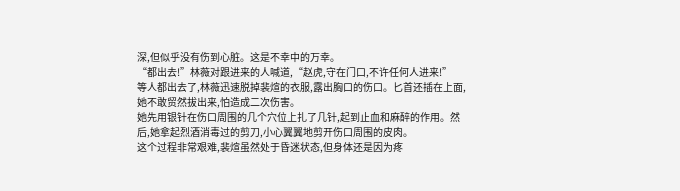深,但似乎没有伤到心脏。这是不幸中的万幸。
“都出去!”林薇对跟进来的人喊道,“赵虎,守在门口,不许任何人进来!”
等人都出去了,林薇迅速脱掉裴煊的衣服,露出胸口的伤口。匕首还插在上面,她不敢贸然拔出来,怕造成二次伤害。
她先用银针在伤口周围的几个穴位上扎了几针,起到止血和麻醉的作用。然后,她拿起烈酒消毒过的剪刀,小心翼翼地剪开伤口周围的皮肉。
这个过程非常艰难,裴煊虽然处于昏迷状态,但身体还是因为疼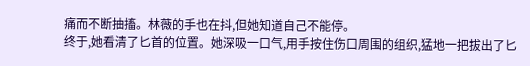痛而不断抽搐。林薇的手也在抖,但她知道自己不能停。
终于,她看清了匕首的位置。她深吸一口气,用手按住伤口周围的组织,猛地一把拔出了匕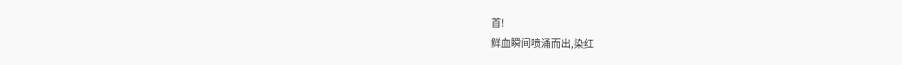首!
鲜血瞬间喷涌而出,染红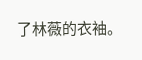了林薇的衣袖。